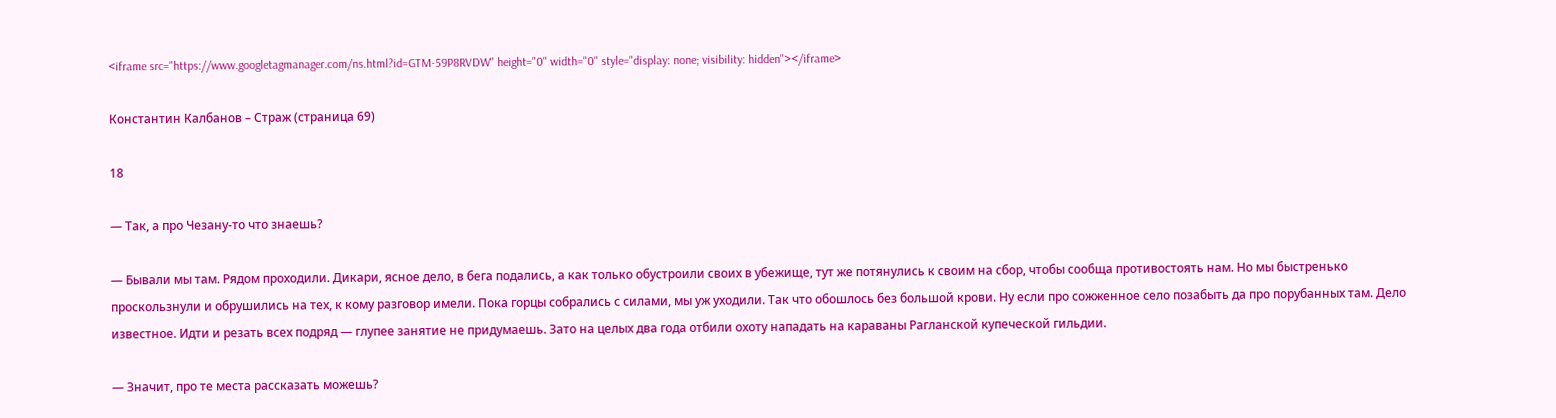<iframe src="https://www.googletagmanager.com/ns.html?id=GTM-59P8RVDW" height="0" width="0" style="display: none; visibility: hidden"></iframe>

Константин Калбанов – Страж (страница 69)

18

— Так, а про Чезану-то что знаешь?

— Бывали мы там. Рядом проходили. Дикари, ясное дело, в бега подались, а как только обустроили своих в убежище, тут же потянулись к своим на сбор, чтобы сообща противостоять нам. Но мы быстренько проскользнули и обрушились на тех, к кому разговор имели. Пока горцы собрались с силами, мы уж уходили. Так что обошлось без большой крови. Ну если про сожженное село позабыть да про порубанных там. Дело известное. Идти и резать всех подряд — глупее занятие не придумаешь. Зато на целых два года отбили охоту нападать на караваны Рагланской купеческой гильдии.

— Значит, про те места рассказать можешь?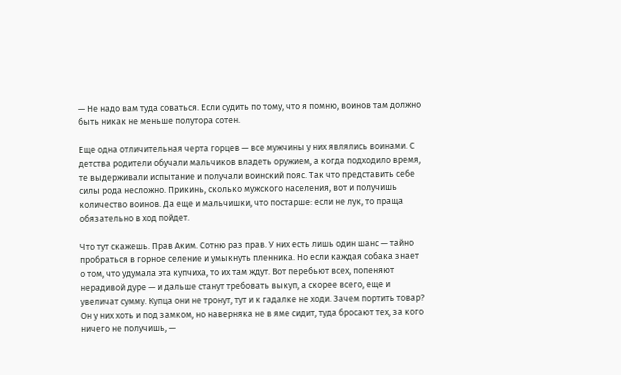— Не надо вам туда соваться. Если судить по тому, что я помню, воинов там должно быть никак не меньше полутора сотен.

Еще одна отличительная черта горцев — все мужчины у них являлись воинами. С детства родители обучали мальчиков владеть оружием, а когда подходило время, те выдерживали испытание и получали воинский пояс. Так что представить себе силы рода несложно. Прикинь, сколько мужского населения, вот и получишь количество воинов. Да еще и мальчишки, что постарше: если не лук, то праща обязательно в ход пойдет.

Что тут скажешь. Прав Аким. Сотню раз прав. У них есть лишь один шанс — тайно пробраться в горное селение и умыкнуть пленника. Но если каждая собака знает о том, что удумала эта купчиха, то их там ждут. Вот перебьют всех, попеняют нерадивой дуре — и дальше станут требовать выкуп, а скорее всего, еще и увеличат сумму. Купца они не тронут, тут и к гадалке не ходи. Зачем портить товар? Он у них хоть и под замком, но наверняка не в яме сидит, туда бросают тех, за кого ничего не получишь, —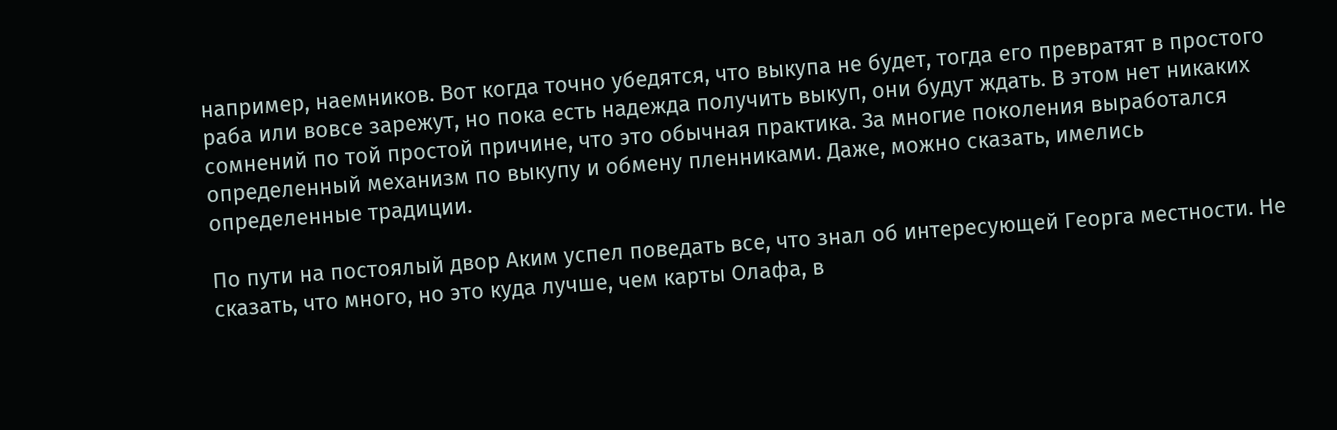например, наемников. Вот когда точно убедятся, что выкупа не будет, тогда его превратят в простого раба или вовсе зарежут, но пока есть надежда получить выкуп, они будут ждать. В этом нет никаких сомнений по той простой причине, что это обычная практика. За многие поколения выработался определенный механизм по выкупу и обмену пленниками. Даже, можно сказать, имелись определенные традиции.

По пути на постоялый двор Аким успел поведать все, что знал об интересующей Георга местности. Не сказать, что много, но это куда лучше, чем карты Олафа, в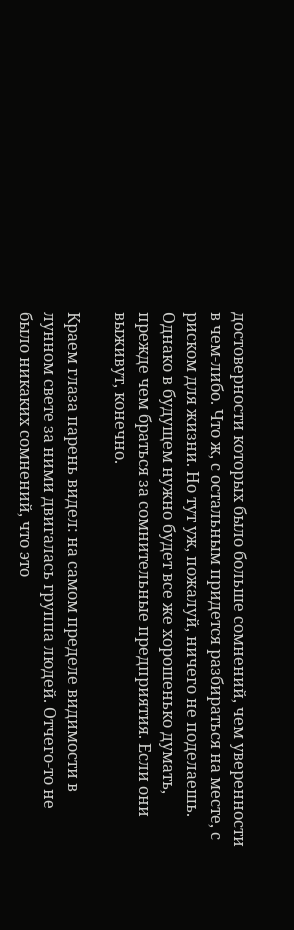достоверности которых было больше сомнений, чем уверенности в чем-либо. Что ж, с остальным придется разбираться на месте, с риском для жизни. Но тут уж, пожалуй, ничего не поделаешь. Однако в будущем нужно будет все же хорошенько думать, прежде чем браться за сомнительные предприятия. Если они выживут, конечно.

Краем глаза парень видел: на самом пределе видимости в лунном свете за ними двигалась группа людей. Отчего-то не было никаких сомнений, что это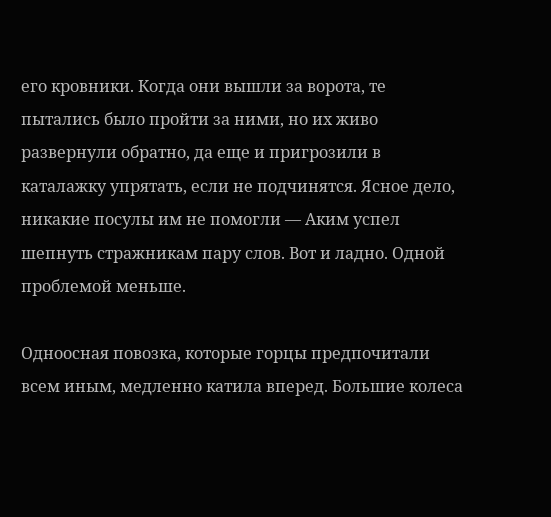его кровники. Когда они вышли за ворота, те пытались было пройти за ними, но их живо развернули обратно, да еще и пригрозили в каталажку упрятать, если не подчинятся. Ясное дело, никакие посулы им не помогли — Аким успел шепнуть стражникам пару слов. Вот и ладно. Одной проблемой меньше.

Одноосная повозка, которые горцы предпочитали всем иным, медленно катила вперед. Большие колеса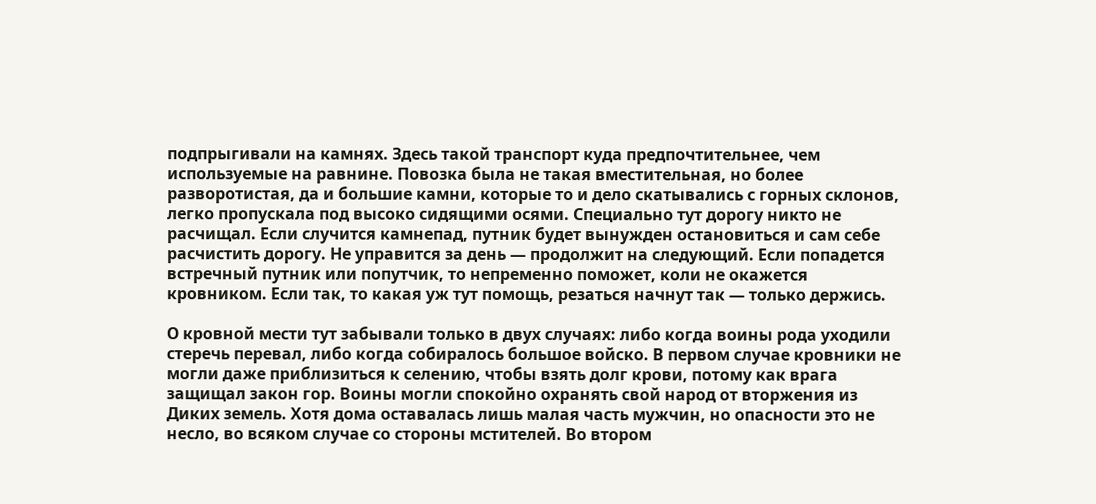подпрыгивали на камнях. Здесь такой транспорт куда предпочтительнее, чем используемые на равнине. Повозка была не такая вместительная, но более разворотистая, да и большие камни, которые то и дело скатывались с горных склонов, легко пропускала под высоко сидящими осями. Специально тут дорогу никто не расчищал. Если случится камнепад, путник будет вынужден остановиться и сам себе расчистить дорогу. Не управится за день — продолжит на следующий. Если попадется встречный путник или попутчик, то непременно поможет, коли не окажется кровником. Если так, то какая уж тут помощь, резаться начнут так — только держись.

О кровной мести тут забывали только в двух случаях: либо когда воины рода уходили стеречь перевал, либо когда собиралось большое войско. В первом случае кровники не могли даже приблизиться к селению, чтобы взять долг крови, потому как врага защищал закон гор. Воины могли спокойно охранять свой народ от вторжения из Диких земель. Хотя дома оставалась лишь малая часть мужчин, но опасности это не несло, во всяком случае со стороны мстителей. Во втором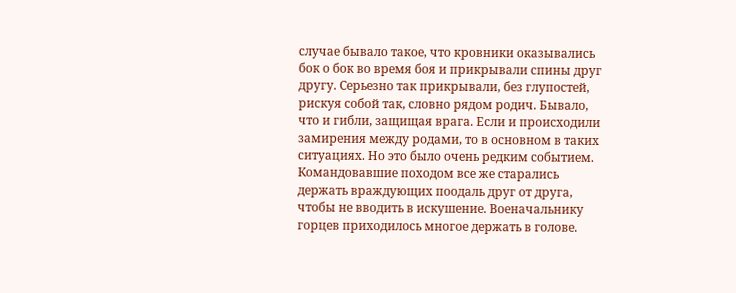случае бывало такое, что кровники оказывались бок о бок во время боя и прикрывали спины друг другу. Серьезно так прикрывали, без глупостей, рискуя собой так, словно рядом родич. Бывало, что и гибли, защищая врага. Если и происходили замирения между родами, то в основном в таких ситуациях. Но это было очень редким событием. Командовавшие походом все же старались держать враждующих поодаль друг от друга, чтобы не вводить в искушение. Военачальнику горцев приходилось многое держать в голове.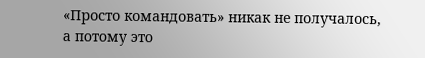«Просто командовать» никак не получалось, а потому это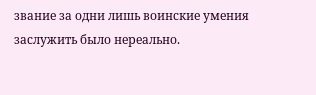звание за одни лишь воинские умения заслужить было нереально.